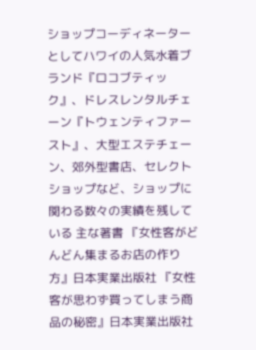ショップコーディネーターとしてハワイの人気水着ブランド『ロコブティック』、ドレスレンタルチェーン『トウェンティファースト』、大型エステチェーン、郊外型書店、セレクトショップなど、ショップに関わる数々の実績を残している 主な著書 『女性客がどんどん集まるお店の作り方』日本実業出版社 『女性客が思わず買ってしまう商品の秘密』日本実業出版社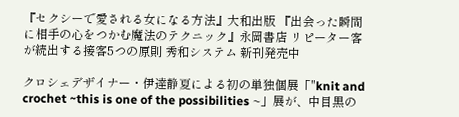『セクシーで愛される女になる方法』大和出版 『出会った瞬間に相手の心をつかむ魔法のテクニック』永岡書店 リピーター客が続出する接客5つの原則 秀和システム 新刊発売中

クロシェデザイナー・伊達静夏による初の単独個展「"knit and crochet ~this is one of the possibilities ~」展が、中目黒の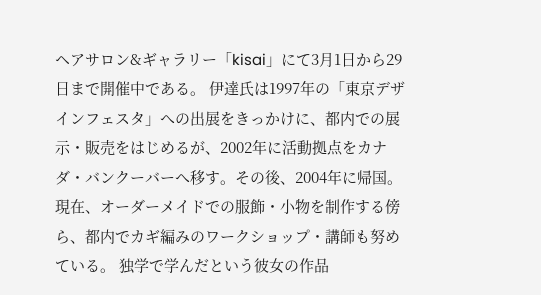ヘアサロン&ギャラリー「kisai」にて3月1日から29日まで開催中である。 伊達氏は1997年の「東京デザインフェスタ」への出展をきっかけに、都内での展示・販売をはじめるが、2002年に活動拠点をカナダ・バンクーバーへ移す。その後、2004年に帰国。 現在、オーダーメイドでの服飾・小物を制作する傍ら、都内でカギ編みのワークショップ・講師も努めている。 独学で学んだという彼女の作品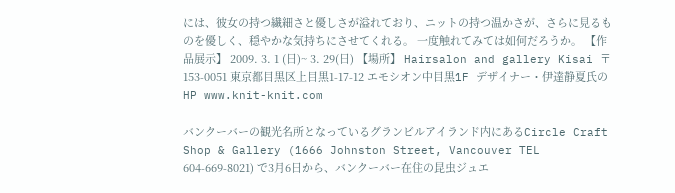には、彼女の持つ繊細さと優しさが溢れており、ニットの持つ温かさが、さらに見るものを優しく、穏やかな気持ちにさせてくれる。 一度触れてみては如何だろうか。 【作品展示】 2009. 3. 1 (日)~ 3. 29(日) 【場所】 Hairsalon and gallery Kisai 〒153-0051 東京都目黒区上目黒1-17-12 エモシオン中目黒1F デザイナー・伊達静夏氏のHP www.knit-knit.com

バンクーバーの観光名所となっているグランビルアイランド内にあるCircle Craft Shop & Gallery (1666 Johnston Street, Vancouver TEL 604-669-8021) で3月6日から、バンクーバー在住の昆虫ジュエ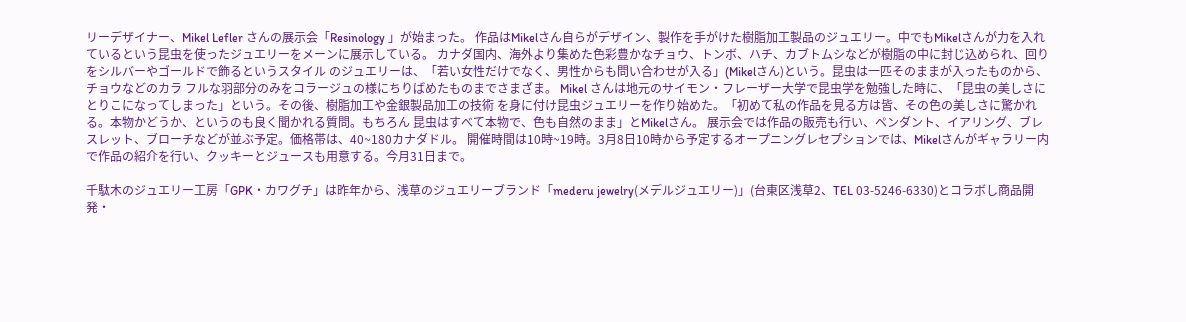リーデザイナー、Mikel Lefler さんの展示会「Resinology 」が始まった。 作品はMikelさん自らがデザイン、製作を手がけた樹脂加工製品のジュエリー。中でもMikelさんが力を入れているという昆虫を使ったジュエリーをメーンに展示している。 カナダ国内、海外より集めた色彩豊かなチョウ、トンボ、ハチ、カブトムシなどが樹脂の中に封じ込められ、回りをシルバーやゴールドで飾るというスタイル のジュエリーは、「若い女性だけでなく、男性からも問い合わせが入る」(Mikelさん)という。昆虫は一匹そのままが入ったものから、チョウなどのカラ フルな羽部分のみをコラージュの様にちりばめたものまでさまざま。 Mikel さんは地元のサイモン・フレーザー大学で昆虫学を勉強した時に、「昆虫の美しさにとりこになってしまった」という。その後、樹脂加工や金銀製品加工の技術 を身に付け昆虫ジュエリーを作り始めた。「初めて私の作品を見る方は皆、その色の美しさに驚かれる。本物かどうか、というのも良く聞かれる質問。もちろん 昆虫はすべて本物で、色も自然のまま」とMikelさん。 展示会では作品の販売も行い、ペンダント、イアリング、ブレスレット、ブローチなどが並ぶ予定。価格帯は、40~180カナダドル。 開催時間は10時~19時。3月8日10時から予定するオープニングレセプションでは、Mikelさんがギャラリー内で作品の紹介を行い、クッキーとジュースも用意する。今月31日まで。

千駄木のジュエリー工房「GPK・カワグチ」は昨年から、浅草のジュエリーブランド「mederu jewelry(メデルジュエリー)」(台東区浅草2、TEL 03-5246-6330)とコラボし商品開発・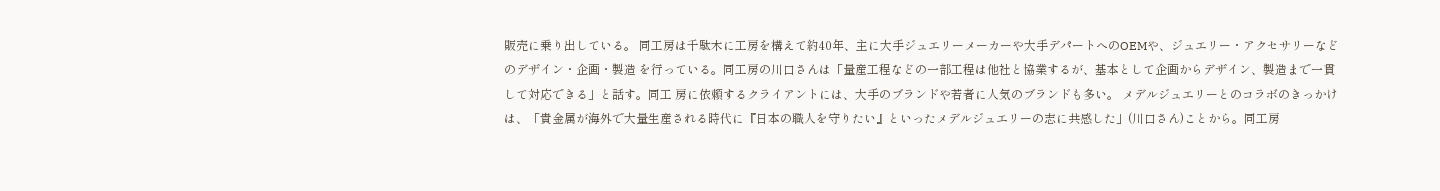販売に乗り出している。 同工房は千駄木に工房を構えて約40年、主に大手ジュエリーメーカーや大手デパートへのOEMや、ジュエリー・アクセサリーなどのデザイン・企画・製造 を行っている。同工房の川口さんは「量産工程などの一部工程は他社と協業するが、基本として企画からデザイン、製造まで一貫して対応できる」と話す。同工 房に依頼するクライアントには、大手のブランドや若者に人気のブランドも多い。 メデルジュエリーとのコラボのきっかけは、「貴金属が海外で大量生産される時代に『日本の職人を守りたい』といったメデルジュエリーの志に共感した」(川口さん)ことから。同工房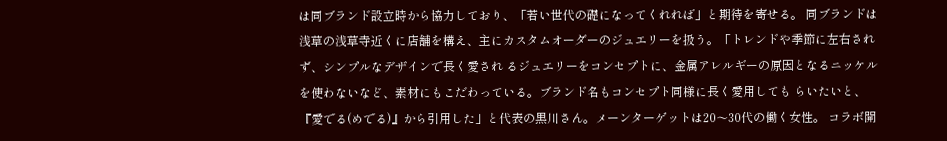は同ブランド設立時から協力しており、「若い世代の礎になってくれれば」と期待を寄せる。 同ブランドは浅草の浅草寺近くに店舗を構え、主にカスタムオーダーのジュエリーを扱う。「トレンドや季節に左右されず、シンプルなデザインで長く愛され るジュエリーをコンセプトに、金属アレルギーの原因となるニッケルを使わないなど、素材にもこだわっている。ブランド名もコンセプト同様に長く愛用しても らいたいと、『愛でる(めでる)』から引用した」と代表の黒川さん。メーンターゲットは20〜30代の働く女性。 コラボ開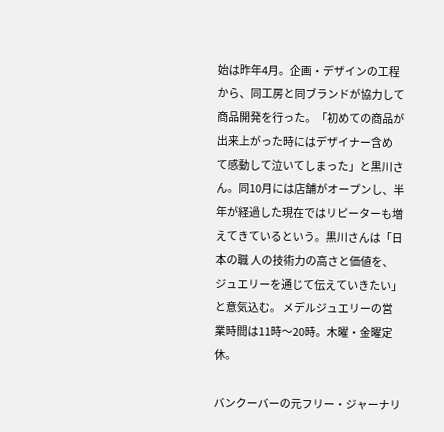始は昨年4月。企画・デザインの工程から、同工房と同ブランドが協力して商品開発を行った。「初めての商品が出来上がった時にはデザイナー含め て感動して泣いてしまった」と黒川さん。同10月には店舗がオープンし、半年が経過した現在ではリピーターも増えてきているという。黒川さんは「日本の職 人の技術力の高さと価値を、ジュエリーを通じて伝えていきたい」と意気込む。 メデルジュエリーの営業時間は11時〜20時。木曜・金曜定休。

バンクーバーの元フリー・ジャーナリ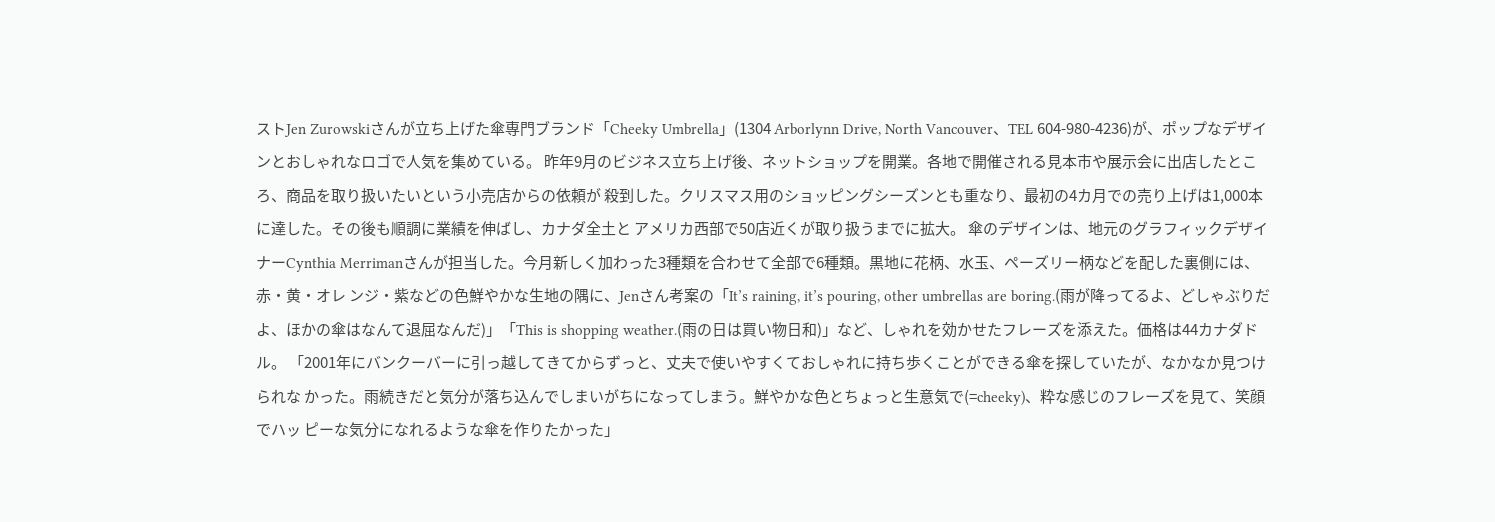ストJen Zurowskiさんが立ち上げた傘専門ブランド「Cheeky Umbrella」(1304 Arborlynn Drive, North Vancouver、TEL 604-980-4236)が、ポップなデザインとおしゃれなロゴで人気を集めている。 昨年9月のビジネス立ち上げ後、ネットショップを開業。各地で開催される見本市や展示会に出店したところ、商品を取り扱いたいという小売店からの依頼が 殺到した。クリスマス用のショッピングシーズンとも重なり、最初の4カ月での売り上げは1,000本に達した。その後も順調に業績を伸ばし、カナダ全土と アメリカ西部で50店近くが取り扱うまでに拡大。 傘のデザインは、地元のグラフィックデザイナーCynthia Merrimanさんが担当した。今月新しく加わった3種類を合わせて全部で6種類。黒地に花柄、水玉、ペーズリー柄などを配した裏側には、赤・黄・オレ ンジ・紫などの色鮮やかな生地の隅に、Jenさん考案の「It’s raining, it’s pouring, other umbrellas are boring.(雨が降ってるよ、どしゃぶりだよ、ほかの傘はなんて退屈なんだ)」「This is shopping weather.(雨の日は買い物日和)」など、しゃれを効かせたフレーズを添えた。価格は44カナダドル。 「2001年にバンクーバーに引っ越してきてからずっと、丈夫で使いやすくておしゃれに持ち歩くことができる傘を探していたが、なかなか見つけられな かった。雨続きだと気分が落ち込んでしまいがちになってしまう。鮮やかな色とちょっと生意気で(=cheeky)、粋な感じのフレーズを見て、笑顔でハッ ピーな気分になれるような傘を作りたかった」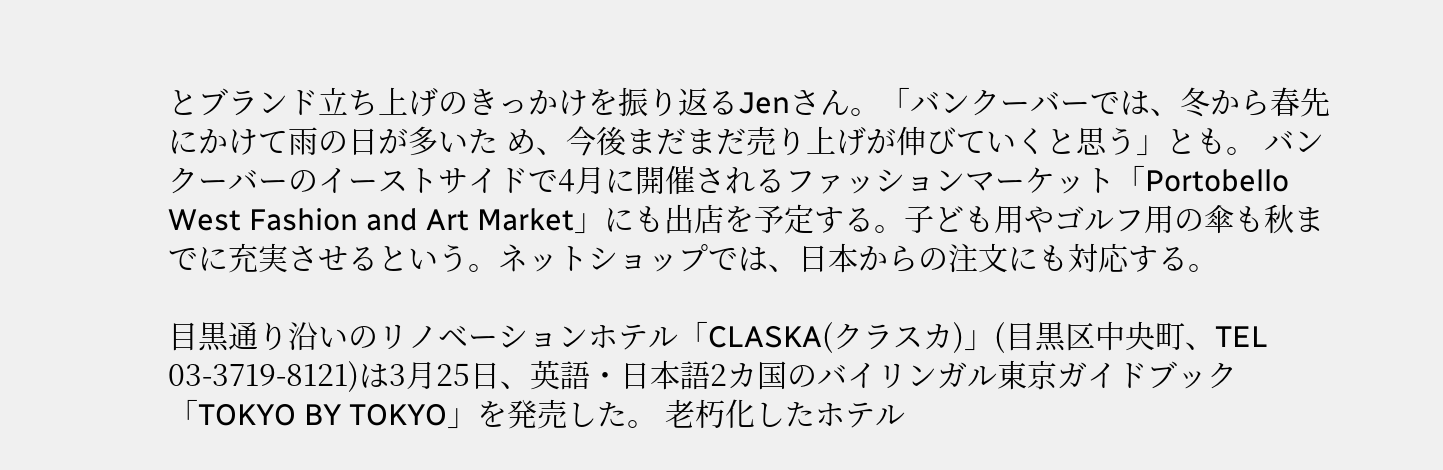とブランド立ち上げのきっかけを振り返るJenさん。「バンクーバーでは、冬から春先にかけて雨の日が多いた め、今後まだまだ売り上げが伸びていくと思う」とも。 バンクーバーのイーストサイドで4月に開催されるファッションマーケット「Portobello West Fashion and Art Market」にも出店を予定する。子ども用やゴルフ用の傘も秋までに充実させるという。ネットショップでは、日本からの注文にも対応する。

目黒通り沿いのリノベーションホテル「CLASKA(クラスカ)」(目黒区中央町、TEL 03-3719-8121)は3月25日、英語・日本語2カ国のバイリンガル東京ガイドブック「TOKYO BY TOKYO」を発売した。 老朽化したホテル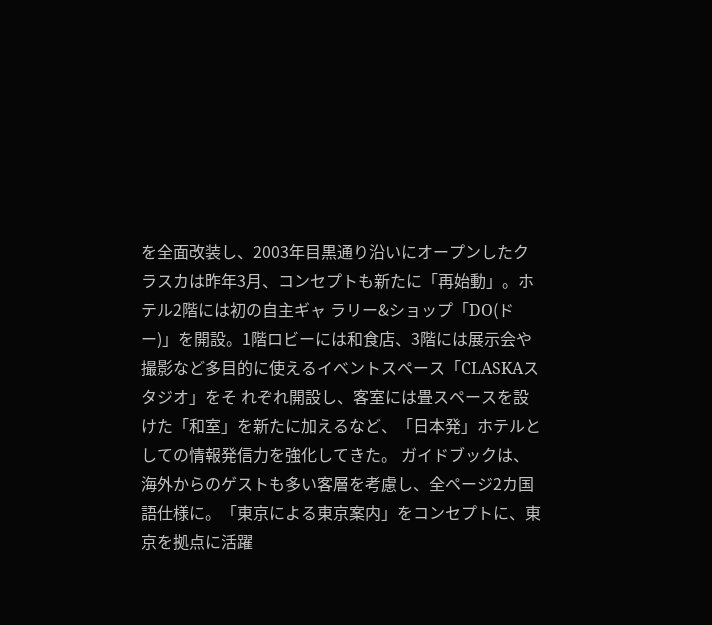を全面改装し、2003年目黒通り沿いにオープンしたクラスカは昨年3月、コンセプトも新たに「再始動」。ホテル2階には初の自主ギャ ラリー&ショップ「DO(ドー)」を開設。1階ロビーには和食店、3階には展示会や撮影など多目的に使えるイベントスペース「CLASKAスタジオ」をそ れぞれ開設し、客室には畳スペースを設けた「和室」を新たに加えるなど、「日本発」ホテルとしての情報発信力を強化してきた。 ガイドブックは、海外からのゲストも多い客層を考慮し、全ページ2カ国語仕様に。「東京による東京案内」をコンセプトに、東京を拠点に活躍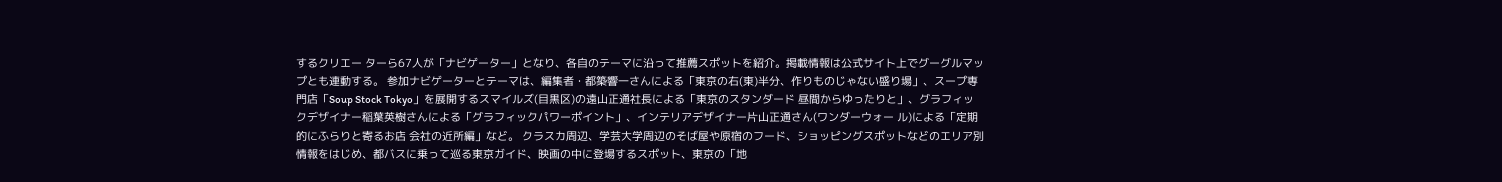するクリエー ターら67人が「ナビゲーター」となり、各自のテーマに沿って推薦スポットを紹介。掲載情報は公式サイト上でグーグルマップとも連動する。 参加ナビゲーターとテーマは、編集者・都築響一さんによる「東京の右(東)半分、作りものじゃない盛り場」、スープ専門店「Soup Stock Tokyo」を展開するスマイルズ(目黒区)の遠山正通社長による「東京のスタンダード 昼間からゆったりと」、グラフィックデザイナー稲葉英樹さんによる「グラフィックパワーポイント」、インテリアデザイナー片山正通さん(ワンダーウォー ル)による「定期的にふらりと寄るお店 会社の近所編」など。 クラスカ周辺、学芸大学周辺のそば屋や原宿のフード、ショッピングスポットなどのエリア別情報をはじめ、都バスに乗って巡る東京ガイド、映画の中に登場するスポット、東京の「地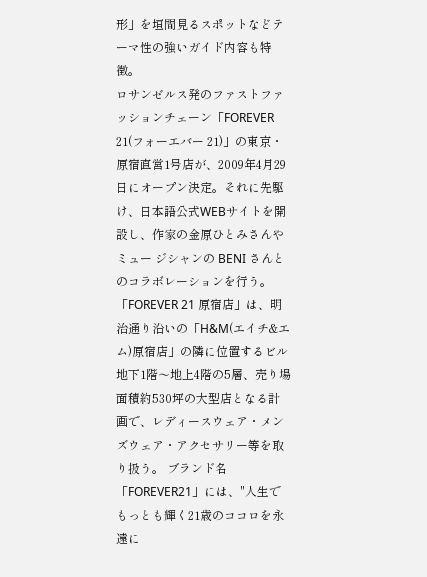形」を垣間見るスポットなどテーマ性の強いガイド内容も特徴。
ロサンゼルス発のファストファッションチェーン「FOREVER 21(フォーエバー 21)」の東京・原宿直営1号店が、2009年4月29日にオープン決定。それに先駆け、日本語公式WEBサイトを開設し、作家の金原ひとみさんやミュー ジシャンの BENI さんとのコラボレーションを行う。 「FOREVER 21 原宿店」は、明治通り沿いの「H&M(エイチ&エム)原宿店」の隣に位置するビル 地下1階〜地上4階の5層、売り場面積約530坪の大型店となる計画で、レディースウェア・メンズウェア・アクセサリー等を取り扱う。 ブランド名「FOREVER21」には、"人生でもっとも輝く21歳のココロを永遠に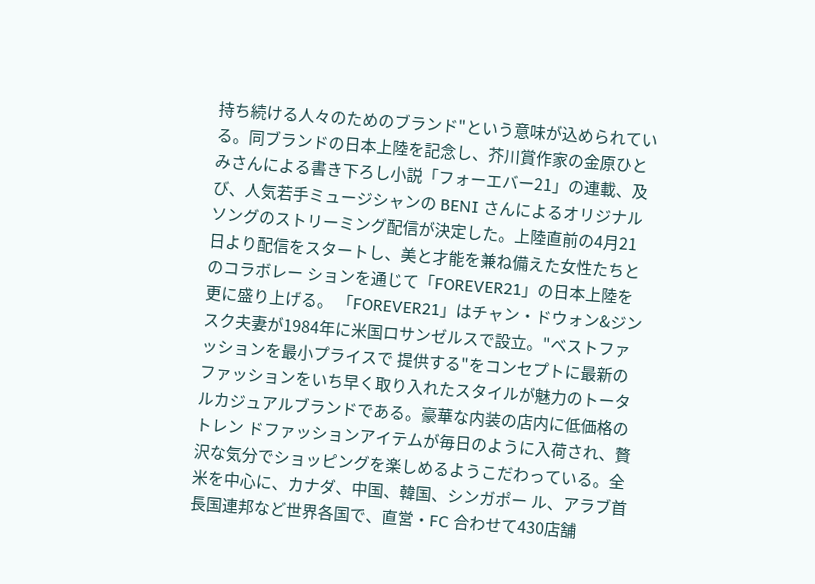持ち続ける人々のためのブランド"という意味が込められてい る。同ブランドの日本上陸を記念し、芥川賞作家の金原ひとみさんによる書き下ろし小説「フォーエバー21」の連載、及び、人気若手ミュージシャンの BENI さんによるオリジナルソングのストリーミング配信が決定した。上陸直前の4月21日より配信をスタートし、美と才能を兼ね備えた女性たちとのコラボレー ションを通じて「FOREVER21」の日本上陸を更に盛り上げる。 「FOREVER21」はチャン・ドウォン&ジンスク夫妻が1984年に米国ロサンゼルスで設立。"ベストファッションを最小プライスで 提供する"をコンセプトに最新のファッションをいち早く取り入れたスタイルが魅力のトータルカジュアルブランドである。豪華な内装の店内に低価格のトレン ドファッションアイテムが毎日のように入荷され、贅沢な気分でショッピングを楽しめるようこだわっている。全米を中心に、カナダ、中国、韓国、シンガポー ル、アラブ首長国連邦など世界各国で、直営・FC 合わせて430店舗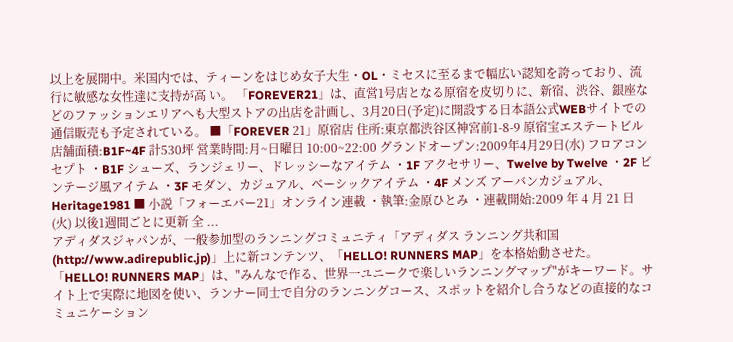以上を展開中。米国内では、ティーンをはじめ女子大生・OL・ミセスに至るまで幅広い認知を誇っており、流行に敏感な女性達に支持が高 い。 「FOREVER21」は、直営1号店となる原宿を皮切りに、新宿、渋谷、銀座などのファッションエリアへも大型ストアの出店を計画し、3月20日(予定)に開設する日本語公式WEBサイトでの通信販売も予定されている。 ■「FOREVER 21」原宿店 住所:東京都渋谷区神宮前1-8-9 原宿宝エステートビル 店舗面積:B1F~4F 計530坪 営業時間:月~日曜日 10:00~22:00 グランドオープン:2009年4月29日(水) フロアコンセプト ・B1F シューズ、ランジェリー、ドレッシーなアイテム ・1F アクセサリー、Twelve by Twelve ・2F ビンテージ風アイテム ・3F モダン、カジュアル、ベーシックアイテム ・4F メンズ アーバンカジュアル、Heritage1981 ■ 小説「フォーエバー21」オンライン連載 ・執筆:金原ひとみ ・連載開始:2009 年 4 月 21 日 (火) 以後1週間ごとに更新 全 ...
アディダスジャパンが、一般参加型のランニングコミュニティ「アディダス ランニング共和国(http://www.adirepublic.jp)」上に新コンテンツ、「HELLO! RUNNERS MAP」を本格始動させた。 「HELLO! RUNNERS MAP」は、"みんなで作る、世界一ユニークで楽しいランニングマップ"がキーワード。サイト上で実際に地図を使い、ランナー同士で自分のランニングコース、スポットを紹介し合うなどの直接的なコミュニケーション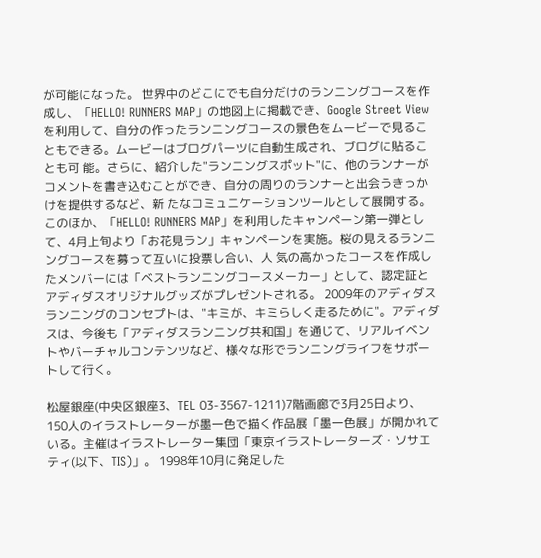が可能になった。 世界中のどこにでも自分だけのランニングコースを作成し、「HELLO! RUNNERS MAP」の地図上に掲載でき、Google Street Viewを利用して、自分の作ったランニングコースの景色をムービーで見ることもできる。ムービーはブログパーツに自動生成され、ブログに貼ることも可 能。さらに、紹介した"ランニングスポット"に、他のランナーがコメントを書き込むことができ、自分の周りのランナーと出会うきっかけを提供するなど、新 たなコミュニケーションツールとして展開する。 このほか、「HELLO! RUNNERS MAP」を利用したキャンペーン第一弾として、4月上旬より「お花見ラン」キャンペーンを実施。桜の見えるランニングコースを募って互いに投票し合い、人 気の高かったコースを作成したメンバーには「ベストランニングコースメーカー」として、認定証とアディダスオリジナルグッズがプレゼントされる。 2009年のアディダスランニングのコンセプトは、"キミが、キミらしく走るために"。アディダスは、今後も「アディダスランニング共和国」を通じて、リアルイベントやバーチャルコンテンツなど、様々な形でランニングライフをサポートして行く。

松屋銀座(中央区銀座3、TEL 03-3567-1211)7階画廊で3月25日より、150人のイラストレーターが墨一色で描く作品展「墨一色展」が開かれている。主催はイラストレーター集団「東京イラストレーターズ・ソサエティ(以下、TIS)」。 1998年10月に発足した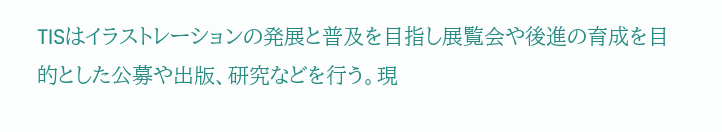TISはイラストレーションの発展と普及を目指し展覧会や後進の育成を目的とした公募や出版、研究などを行う。現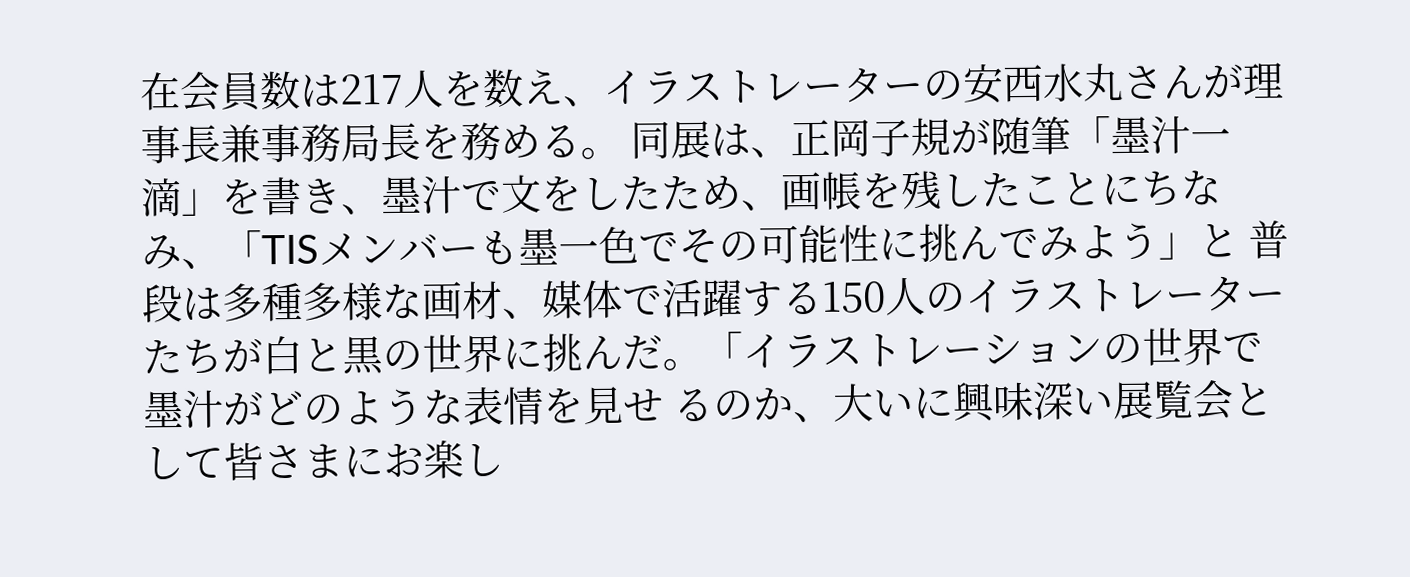在会員数は217人を数え、イラストレーターの安西水丸さんが理事長兼事務局長を務める。 同展は、正岡子規が随筆「墨汁一滴」を書き、墨汁で文をしたため、画帳を残したことにちなみ、「TISメンバーも墨一色でその可能性に挑んでみよう」と 普段は多種多様な画材、媒体で活躍する150人のイラストレーターたちが白と黒の世界に挑んだ。「イラストレーションの世界で墨汁がどのような表情を見せ るのか、大いに興味深い展覧会として皆さまにお楽し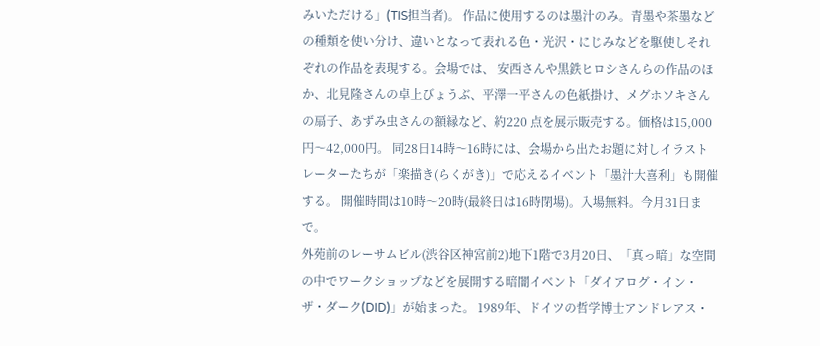みいただける」(TIS担当者)。 作品に使用するのは墨汁のみ。青墨や茶墨などの種類を使い分け、違いとなって表れる色・光沢・にじみなどを駆使しそれぞれの作品を表現する。会場では、 安西さんや黒鉄ヒロシさんらの作品のほか、北見隆さんの卓上びょうぶ、平澤一平さんの色紙掛け、メグホソキさんの扇子、あずみ虫さんの額縁など、約220 点を展示販売する。価格は15,000円〜42,000円。 同28日14時〜16時には、会場から出たお題に対しイラストレーターたちが「楽描き(らくがき)」で応えるイベント「墨汁大喜利」も開催する。 開催時間は10時〜20時(最終日は16時閉場)。入場無料。今月31日まで。
外苑前のレーサムビル(渋谷区神宮前2)地下1階で3月20日、「真っ暗」な空間の中でワークショップなどを展開する暗闇イベント「ダイアログ・イン・ザ・ダーク(DID)」が始まった。 1989年、ドイツの哲学博士アンドレアス・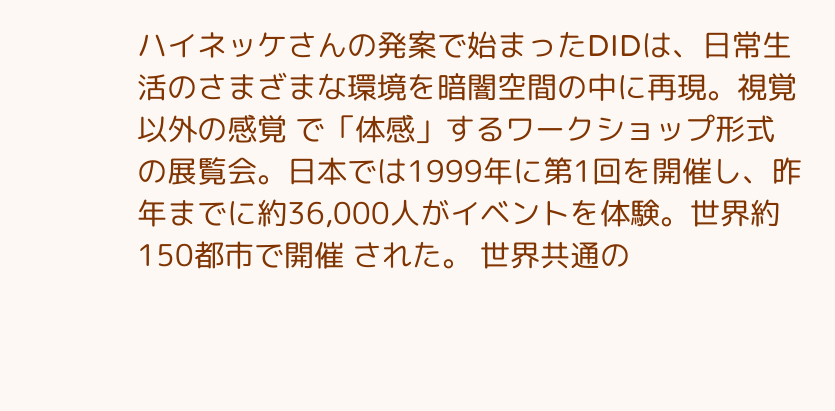ハイネッケさんの発案で始まったDIDは、日常生活のさまざまな環境を暗闇空間の中に再現。視覚以外の感覚 で「体感」するワークショップ形式の展覧会。日本では1999年に第1回を開催し、昨年までに約36,000人がイベントを体験。世界約150都市で開催 された。 世界共通の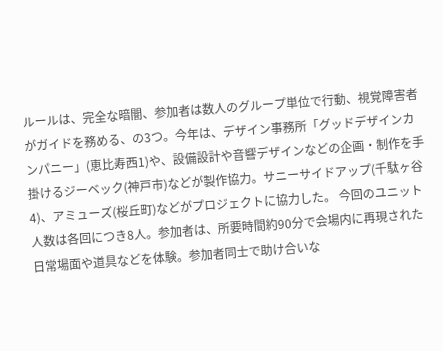ルールは、完全な暗闇、参加者は数人のグループ単位で行動、視覚障害者がガイドを務める、の3つ。今年は、デザイン事務所「グッドデザインカ ンパニー」(恵比寿西1)や、設備設計や音響デザインなどの企画・制作を手掛けるジーベック(神戸市)などが製作協力。サニーサイドアップ(千駄ヶ谷 4)、アミューズ(桜丘町)などがプロジェクトに協力した。 今回のユニット人数は各回につき8人。参加者は、所要時間約90分で会場内に再現された日常場面や道具などを体験。参加者同士で助け合いな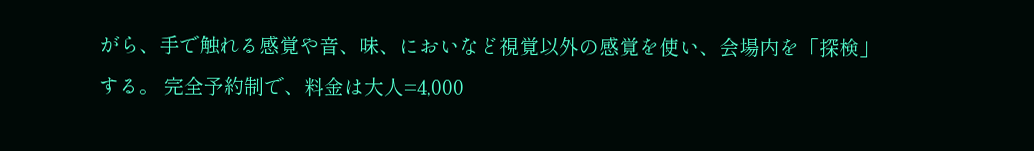がら、手で触れる感覚や音、味、においなど視覚以外の感覚を使い、会場内を「探検」する。 完全予約制で、料金は大人=4,000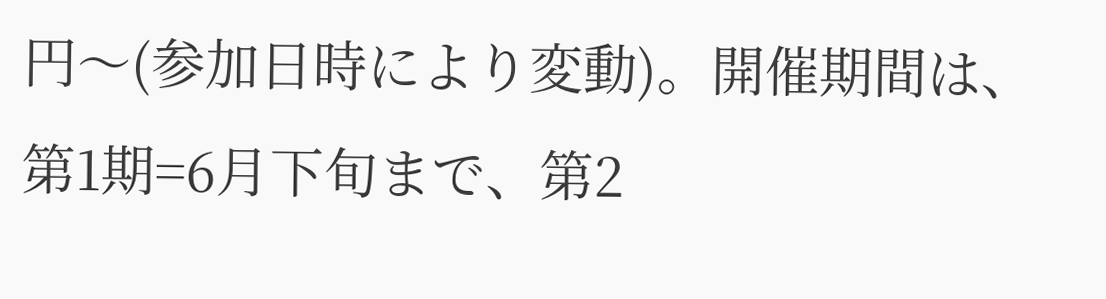円〜(参加日時により変動)。開催期間は、第1期=6月下旬まで、第2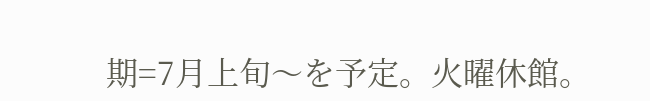期=7月上旬〜を予定。火曜休館。